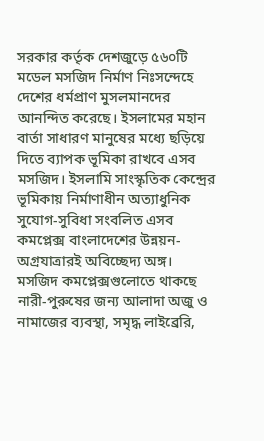সরকার কর্তৃক দেশজুড়ে ৫৬০টি মডেল মসজিদ নির্মাণ নিঃসন্দেহে দেশের ধর্মপ্রাণ মুসলমানদের আনন্দিত করেছে। ইসলামের মহান বার্তা সাধারণ মানুষের মধ্যে ছড়িয়ে দিতে ব্যাপক ভূমিকা রাখবে এসব মসজিদ। ইসলামি সাংস্কৃতিক কেন্দ্রের ভূমিকায় নির্মাণাধীন অত্যাধুনিক সুযোগ-সুবিধা সংবলিত এসব কমপ্লেক্স বাংলাদেশের উন্নয়ন-অগ্রযাত্রারই অবিচ্ছেদ্য অঙ্গ।
মসজিদ কমপ্লেক্সগুলোতে থাকছে নারী-পুরুষের জন্য আলাদা অজু ও নামাজের ব্যবস্থা, সমৃদ্ধ লাইব্রেরি,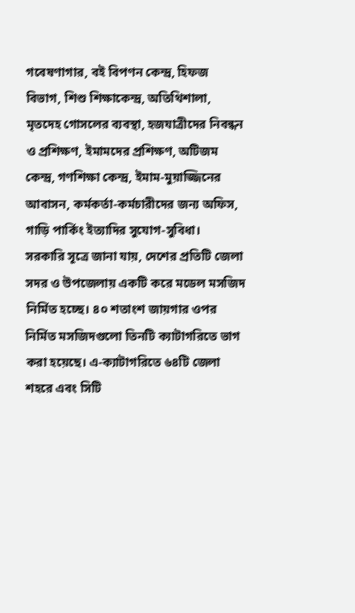গবেষণাগার, বই বিপণন কেন্দ্র, হিফজ বিভাগ, শিশু শিক্ষাকেন্দ্র, অতিথিশালা, মৃতদেহ গোসলের ব্যবস্থা, হজযাত্রীদের নিবন্ধন ও প্রশিক্ষণ, ইমামদের প্রশিক্ষণ, অটিজম কেন্দ্র, গণশিক্ষা কেন্দ্র, ইমাম-মুয়াজ্জিনের আবাসন, কর্মকর্তা-কর্মচারীদের জন্য অফিস, গাড়ি পার্কিং ইত্যাদির সুযোগ-সুবিধা।
সরকারি সূত্রে জানা যায়, দেশের প্রতিটি জেলা সদর ও উপজেলায় একটি করে মডেল মসজিদ নির্মিত হচ্ছে। ৪০ শতাংশ জায়গার ওপর নির্মিত মসজিদগুলো তিনটি ক্যাটাগরিতে ভাগ করা হয়েছে। এ-ক্যাটাগরিতে ৬৪টি জেলা শহরে এবং সিটি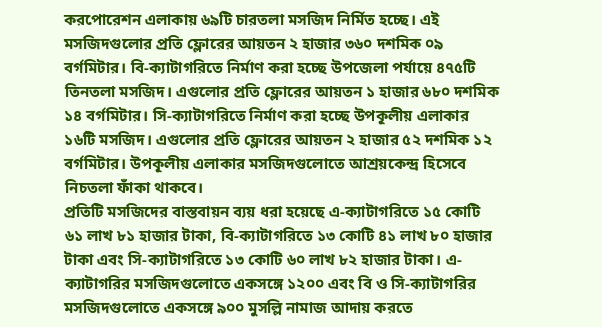করপোরেশন এলাকায় ৬৯টি চারতলা মসজিদ নির্মিত হচ্ছে। এই মসজিদগুলোর প্রতি ফ্লোরের আয়তন ২ হাজার ৩৬০ দশমিক ০৯ বর্গমিটার। বি-ক্যাটাগরিতে নির্মাণ করা হচ্ছে উপজেলা পর্যায়ে ৪৭৫টি তিনতলা মসজিদ। এগুলোর প্রতি ফ্লোরের আয়তন ১ হাজার ৬৮০ দশমিক ১৪ বর্গমিটার। সি-ক্যাটাগরিতে নির্মাণ করা হচ্ছে উপকূলীয় এলাকার ১৬টি মসজিদ। এগুলোর প্রতি ফ্লোরের আয়তন ২ হাজার ৫২ দশমিক ১২ বর্গমিটার। উপকূলীয় এলাকার মসজিদগুলোতে আশ্রয়কেন্দ্র হিসেবে নিচতলা ফাঁকা থাকবে।
প্রতিটি মসজিদের বাস্তবায়ন ব্যয় ধরা হয়েছে এ-ক্যাটাগরিতে ১৫ কোটি ৬১ লাখ ৮১ হাজার টাকা, বি-ক্যাটাগরিতে ১৩ কোটি ৪১ লাখ ৮০ হাজার টাকা এবং সি-ক্যাটাগরিতে ১৩ কোটি ৬০ লাখ ৮২ হাজার টাকা। এ-ক্যাটাগরির মসজিদগুলোতে একসঙ্গে ১২০০ এবং বি ও সি-ক্যাটাগরির মসজিদগুলোতে একসঙ্গে ৯০০ মুসল্লি নামাজ আদায় করতে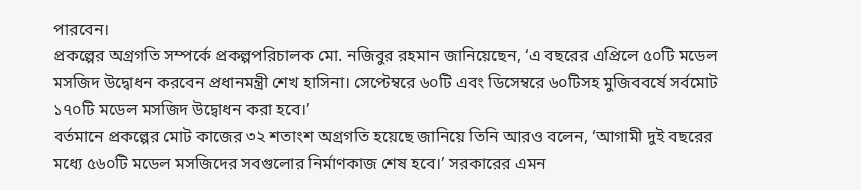পারবেন।
প্রকল্পের অগ্রগতি সম্পর্কে প্রকল্পপরিচালক মো. নজিবুর রহমান জানিয়েছেন, ‘এ বছরের এপ্রিলে ৫০টি মডেল মসজিদ উদ্বোধন করবেন প্রধানমন্ত্রী শেখ হাসিনা। সেপ্টেম্বরে ৬০টি এবং ডিসেম্বরে ৬০টিসহ মুজিববর্ষে সর্বমোট ১৭০টি মডেল মসজিদ উদ্বোধন করা হবে।’
বর্তমানে প্রকল্পের মোট কাজের ৩২ শতাংশ অগ্রগতি হয়েছে জানিয়ে তিনি আরও বলেন, ‘আগামী দুই বছরের মধ্যে ৫৬০টি মডেল মসজিদের সবগুলোর নির্মাণকাজ শেষ হবে।’ সরকারের এমন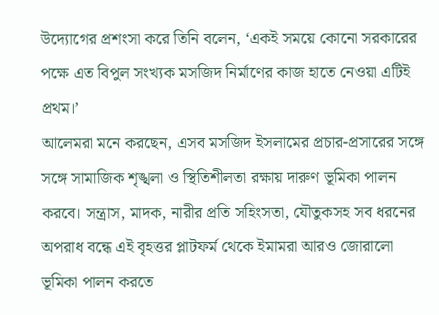উদ্যোগের প্রশংসা করে তিনি বলেন, ‘একই সময়ে কোনো সরকারের পক্ষে এত বিপুল সংখ্যক মসজিদ নির্মাণের কাজ হাতে নেওয়া এটিই প্রথম।’
আলেমরা মনে করছেন, এসব মসজিদ ইসলামের প্রচার-প্রসারের সঙ্গে সঙ্গে সামাজিক শৃঙ্খলা ও স্থিতিশীলতা রক্ষায় দারুণ ভূমিকা পালন করবে। সন্ত্রাস, মাদক, নারীর প্রতি সহিংসতা, যৌতুকসহ সব ধরনের অপরাধ বন্ধে এই বৃহত্তর প্লাটফর্ম থেকে ইমামরা আরও জোরালো ভূমিকা পালন করতে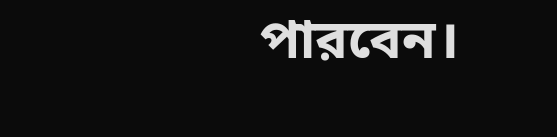পারবেন।